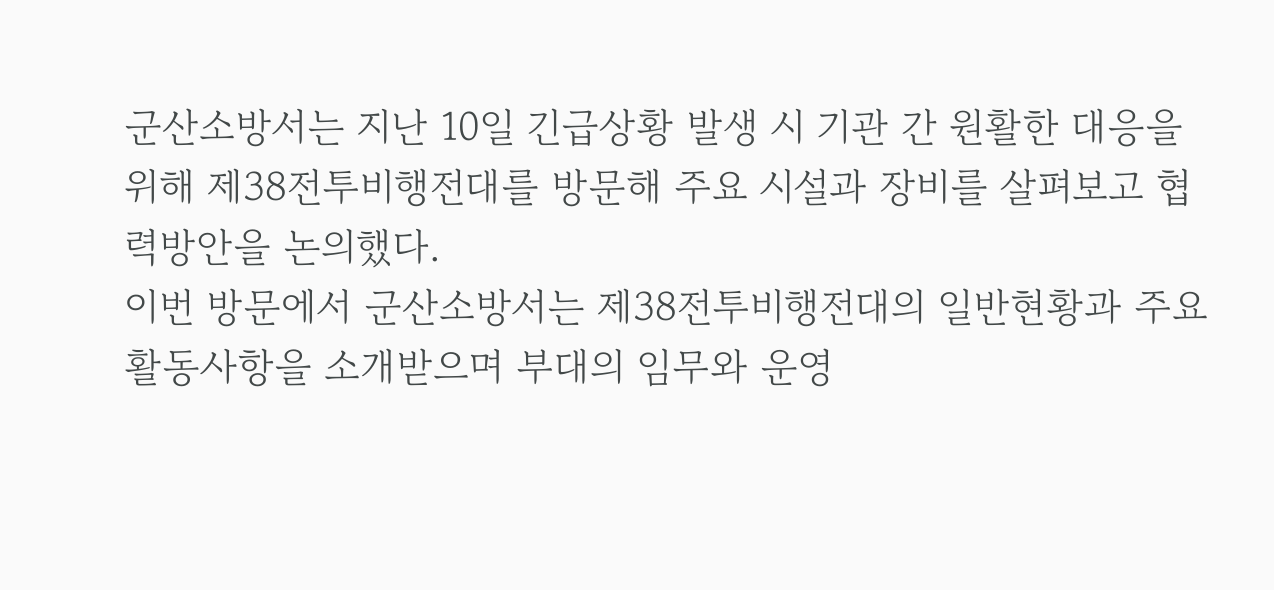군산소방서는 지난 10일 긴급상황 발생 시 기관 간 원활한 대응을 위해 제38전투비행전대를 방문해 주요 시설과 장비를 살펴보고 협력방안을 논의했다.
이번 방문에서 군산소방서는 제38전투비행전대의 일반현황과 주요 활동사항을 소개받으며 부대의 임무와 운영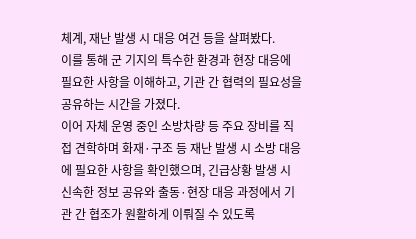체계, 재난 발생 시 대응 여건 등을 살펴봤다.
이를 통해 군 기지의 특수한 환경과 현장 대응에 필요한 사항을 이해하고, 기관 간 협력의 필요성을 공유하는 시간을 가졌다.
이어 자체 운영 중인 소방차량 등 주요 장비를 직접 견학하며 화재·구조 등 재난 발생 시 소방 대응에 필요한 사항을 확인했으며, 긴급상황 발생 시 신속한 정보 공유와 출동·현장 대응 과정에서 기관 간 협조가 원활하게 이뤄질 수 있도록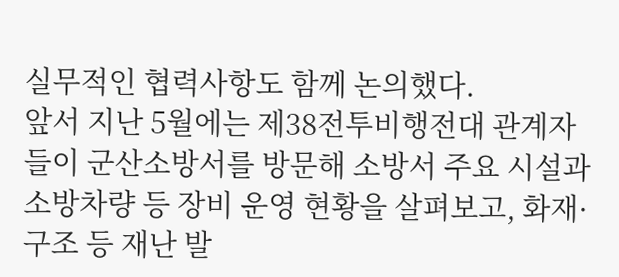실무적인 협력사항도 함께 논의했다.
앞서 지난 5월에는 제38전투비행전대 관계자들이 군산소방서를 방문해 소방서 주요 시설과 소방차량 등 장비 운영 현황을 살펴보고, 화재·구조 등 재난 발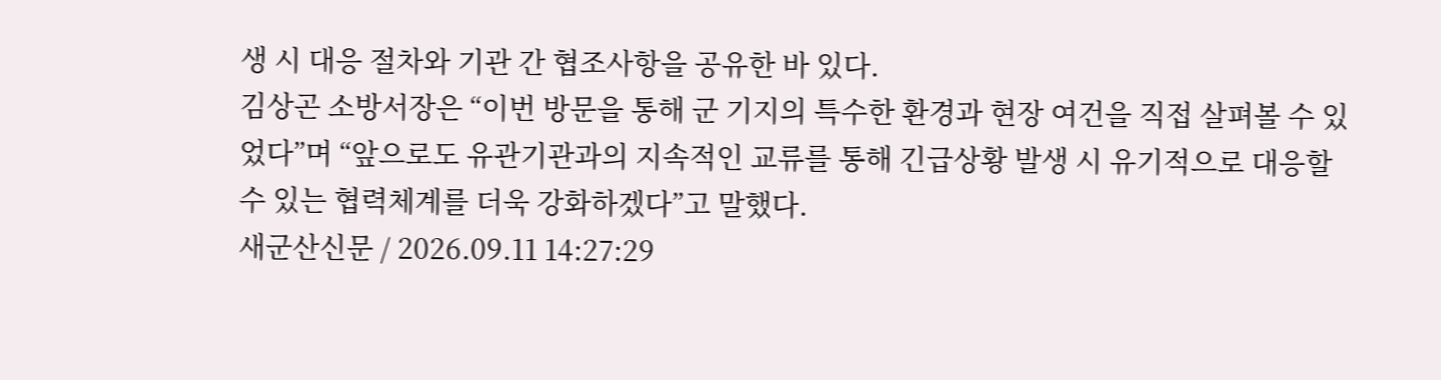생 시 대응 절차와 기관 간 협조사항을 공유한 바 있다.
김상곤 소방서장은 “이번 방문을 통해 군 기지의 특수한 환경과 현장 여건을 직접 살펴볼 수 있었다”며 “앞으로도 유관기관과의 지속적인 교류를 통해 긴급상황 발생 시 유기적으로 대응할 수 있는 협력체계를 더욱 강화하겠다”고 말했다.
새군산신문 / 2026.09.11 14:27:29